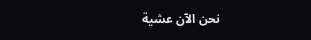نحن الآن عشية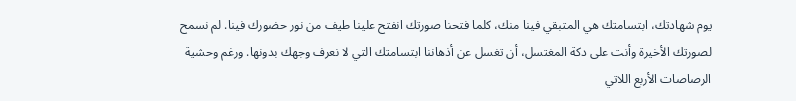يوم شهادتك، ابتسامتك هي المتبقي فينا منك، كلما فتحنا صورتك انفتح علينا طيف من نور حضورك فينا. لم نسمح لصورتك الأخيرة وأنت على دكة المغتسل، أن تغسل عن أذهاننا ابتسامتك التي لا نعرف وجهك بدونها. ورغم وحشية الرصاصات الأربع اللاتي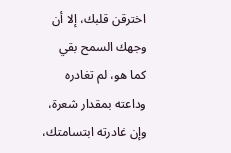اخترقن قلبك، إلا أن وجهك السمح بقي كما هو، لم تغادره وداعته بمقدار شعرة، وإن غادرته ابتسامتك،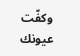وكفّت عيونك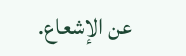عن الإشعاع.